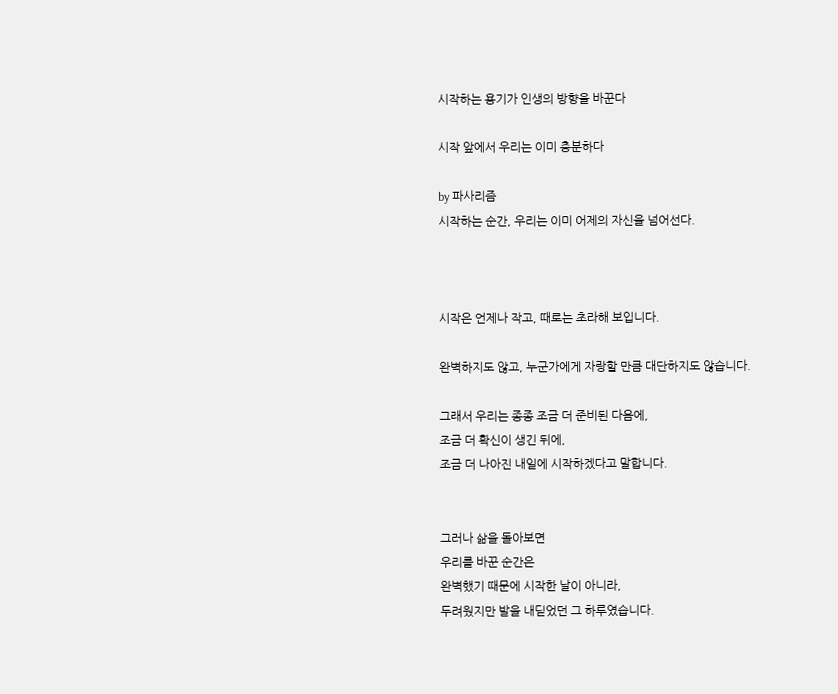시작하는 용기가 인생의 방향을 바꾼다

시작 앞에서 우리는 이미 충분하다

by 파사리즘
시작하는 순간, 우리는 이미 어제의 자신을 넘어선다.



시작은 언제나 작고, 때로는 초라해 보입니다.

완벽하지도 않고, 누군가에게 자랑할 만큼 대단하지도 않습니다.

그래서 우리는 종종 조금 더 준비된 다음에,
조금 더 확신이 생긴 뒤에,
조금 더 나아진 내일에 시작하겠다고 말합니다.


그러나 삶을 돌아보면
우리를 바꾼 순간은
완벽했기 때문에 시작한 날이 아니라,
두려웠지만 발을 내딛었던 그 하루였습니다.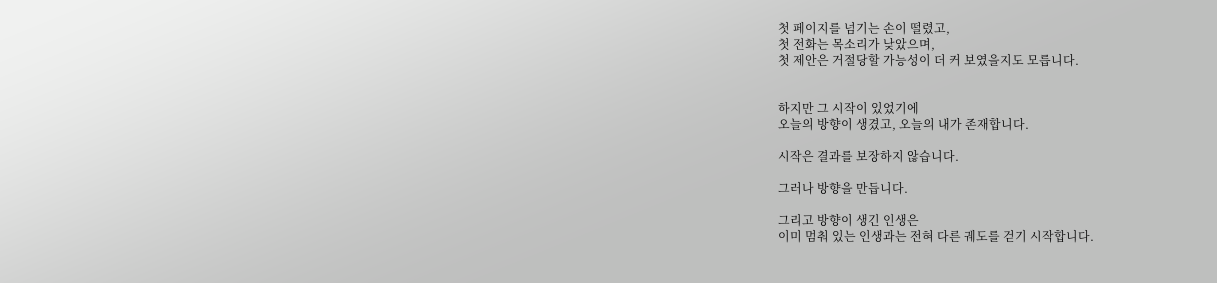첫 페이지를 넘기는 손이 떨렸고,
첫 전화는 목소리가 낮았으며,
첫 제안은 거절당할 가능성이 더 커 보였을지도 모릅니다.


하지만 그 시작이 있었기에
오늘의 방향이 생겼고, 오늘의 내가 존재합니다.

시작은 결과를 보장하지 않습니다.

그러나 방향을 만듭니다.

그리고 방향이 생긴 인생은
이미 멈춰 있는 인생과는 전혀 다른 궤도를 걷기 시작합니다.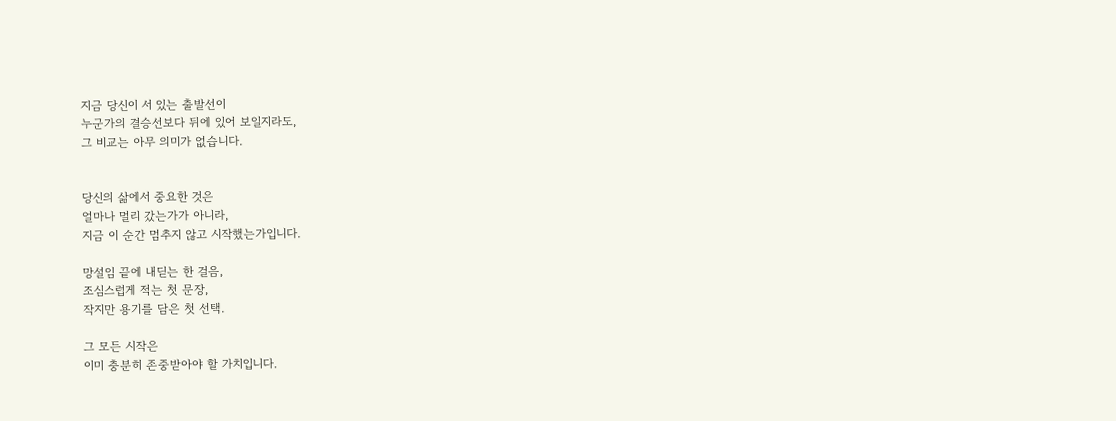지금 당신이 서 있는 출발선이
누군가의 결승선보다 뒤에 있어 보일지라도,
그 비교는 아무 의미가 없습니다.


당신의 삶에서 중요한 것은
얼마나 멀리 갔는가가 아니라,
지금 이 순간 멈추지 않고 시작했는가입니다.

망설임 끝에 내딛는 한 걸음,
조심스럽게 적는 첫 문장,
작지만 용기를 담은 첫 선택.

그 모든 시작은
이미 충분히 존중받아야 할 가치입니다.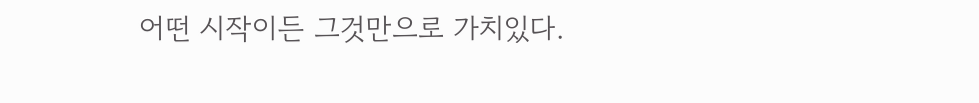어떤 시작이든 그것만으로 가치있다.